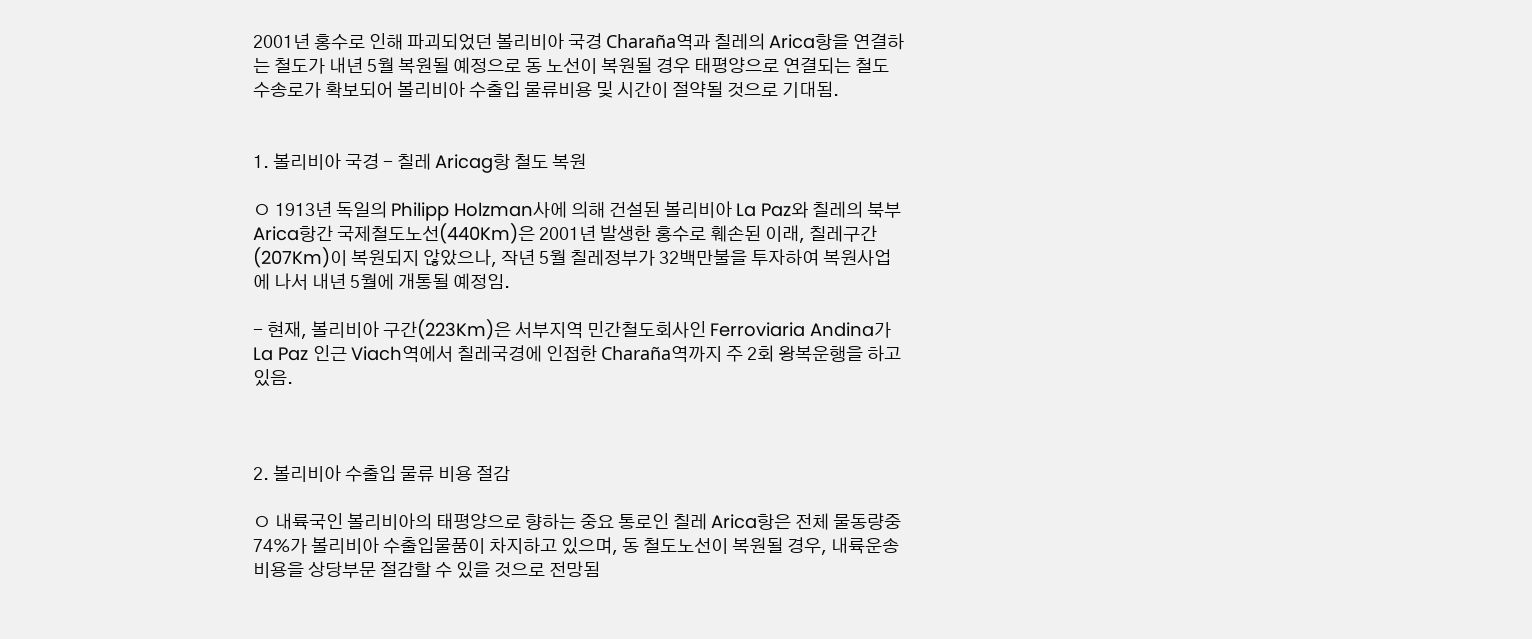2001년 홍수로 인해 파괴되었던 볼리비아 국경 Charaña역과 칠레의 Arica항을 연결하는 철도가 내년 5월 복원될 예정으로 동 노선이 복원될 경우 태평양으로 연결되는 철도수송로가 확보되어 볼리비아 수출입 물류비용 및 시간이 절약될 것으로 기대됨.


1. 볼리비아 국경 - 칠레 Aricag항 철도 복원

ㅇ 1913년 독일의 Philipp Holzman사에 의해 건설된 볼리비아 La Paz와 칠레의 북부 Arica항간 국제철도노선(440Km)은 2001년 발생한 홍수로 훼손된 이래, 칠레구간(207Km)이 복원되지 않았으나, 작년 5월 칠레정부가 32백만불을 투자하여 복원사업에 나서 내년 5월에 개통될 예정임.

- 현재, 볼리비아 구간(223Km)은 서부지역 민간철도회사인 Ferroviaria Andina가 La Paz 인근 Viach역에서 칠레국경에 인접한 Charaña역까지 주 2회 왕복운행을 하고 있음.



2. 볼리비아 수출입 물류 비용 절감

ㅇ 내륙국인 볼리비아의 태평양으로 향하는 중요 통로인 칠레 Arica항은 전체 물동량중 74%가 볼리비아 수출입물품이 차지하고 있으며, 동 철도노선이 복원될 경우, 내륙운송비용을 상당부문 절감할 수 있을 것으로 전망됨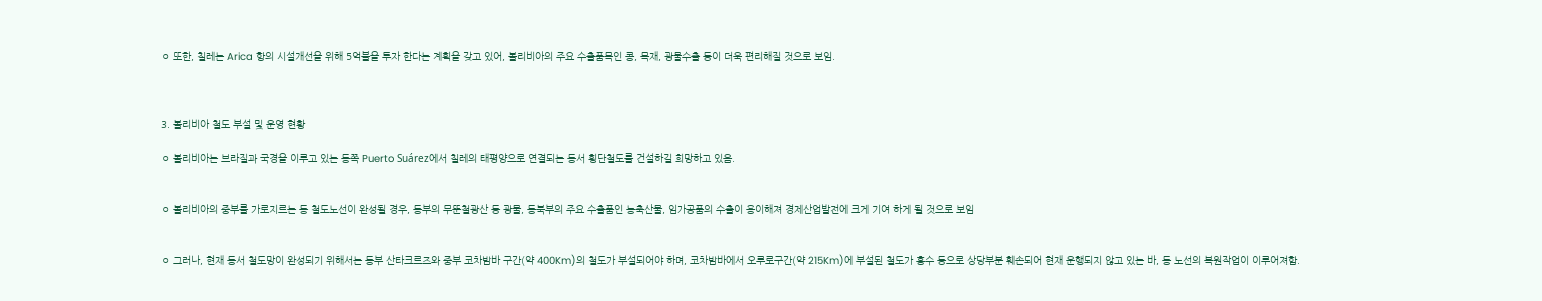ㅇ 또한, 칠레는 Arica 항의 시설개선을 위해 5억불을 투자 한다는 계획을 갖고 있어, 볼리비아의 주요 수출품목인 콩, 목재, 광물수출 등이 더욱 편리해질 것으로 보임.



3. 볼리비아 철도 부설 및 운영 현황

ㅇ 볼리비아는 브라질과 국경을 이루고 있는 동쪽 Puerto Suárez에서 칠레의 태평양으로 연결되는 동서 횡단철도를 건설하길 희망하고 있음.


ㅇ 볼리비아의 중부를 가로지르는 동 철도노선이 완성될 경우, 동부의 무뚠철광산 등 광물, 동북부의 주요 수출품인 농축산물, 임가공품의 수출이 용이해져 경제산업발전에 크게 기여 하게 될 것으로 보임


ㅇ 그러나, 현재 동서 철도망이 완성되기 위해서는 동부 산타크르즈와 중부 코차밤바 구간(약 400Km)의 철도가 부설되어야 하며, 코차밤바에서 오루로구간(약 215Km)에 부설된 철도가 홍수 등으로 상당부분 훼손되어 현재 운행되지 않고 있는 바, 동 노선의 복원작업이 이루어져함.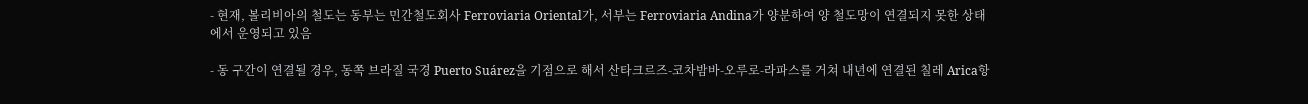- 현재, 볼리비아의 철도는 동부는 민간철도회사 Ferroviaria Oriental가, 서부는 Ferroviaria Andina가 양분하여 양 철도망이 연결되지 못한 상태에서 운영되고 있음

- 동 구간이 연결될 경우, 동쪽 브라질 국경 Puerto Suárez을 기점으로 해서 산타크르즈-코차밤바-오루로-라파스를 거쳐 내년에 연결된 칠레 Arica항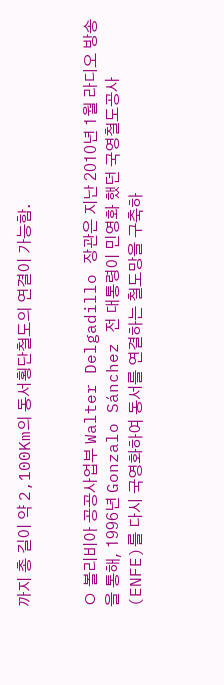까지 총 길이 약 2,100Km의 동서횡단철도의 연결이 가능함.


ㅇ 볼리비아 공공사업부 Walter Delgadillo 장관은 지난 2010년 1월 라디오 방송을 통해, 1996년 Gonzalo Sánchez 전 대통령이 민영화 했던 국영철도공사(ENFE)를 다시 국영화하여 동서를 연결하는 철도망을 구축하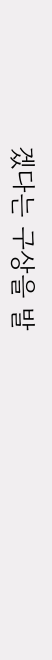겠다는 구상을 발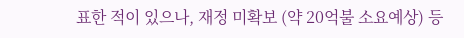표한 적이 있으나, 재정 미확보 (약 20억불 소요예상) 등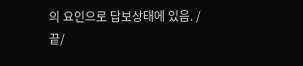의 요인으로 답보상태에 있음. /끝/